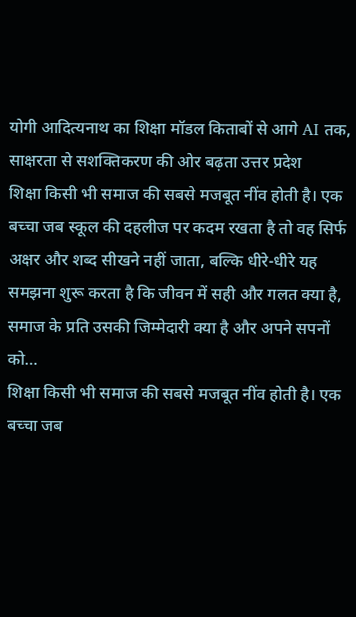योगी आदित्यनाथ का शिक्षा मॉडल किताबों से आगे AI तक, साक्षरता से सशक्तिकरण की ओर बढ़ता उत्तर प्रदेश
शिक्षा किसी भी समाज की सबसे मजबूत नींव होती है। एक बच्चा जब स्कूल की दहलीज पर कदम रखता है तो वह सिर्फ अक्षर और शब्द सीखने नहीं जाता, बल्कि धीरे-धीरे यह समझना शुरू करता है कि जीवन में सही और गलत क्या है, समाज के प्रति उसकी जिम्मेदारी क्या है और अपने सपनों को…
शिक्षा किसी भी समाज की सबसे मजबूत नींव होती है। एक बच्चा जब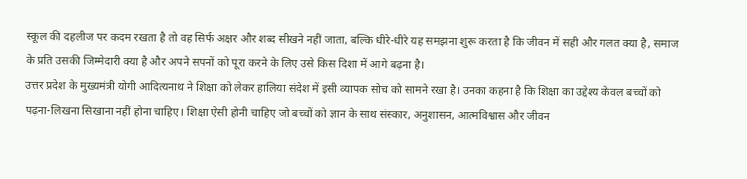स्कूल की दहलीज पर कदम रखता है तो वह सिर्फ अक्षर और शब्द सीखने नहीं जाता, बल्कि धीरे-धीरे यह समझना शुरू करता है कि जीवन में सही और गलत क्या है, समाज के प्रति उसकी जिम्मेदारी क्या है और अपने सपनों को पूरा करने के लिए उसे किस दिशा में आगे बढ़ना है।
उत्तर प्रदेश के मुख्यमंत्री योगी आदित्यनाथ ने शिक्षा को लेकर हालिया संदेश में इसी व्यापक सोच को सामने रखा है। उनका कहना है कि शिक्षा का उद्देश्य केवल बच्चों को पढ़ना-लिखना सिखाना नहीं होना चाहिए। शिक्षा ऐसी होनी चाहिए जो बच्चों को ज्ञान के साथ संस्कार, अनुशासन, आत्मविश्वास और जीवन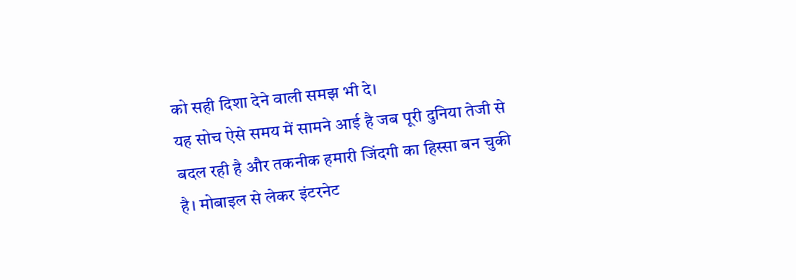को सही दिशा देने वाली समझ भी दे।
यह सोच ऐसे समय में सामने आई है जब पूरी दुनिया तेजी से बदल रही है और तकनीक हमारी जिंदगी का हिस्सा बन चुकी है। मोबाइल से लेकर इंटरनेट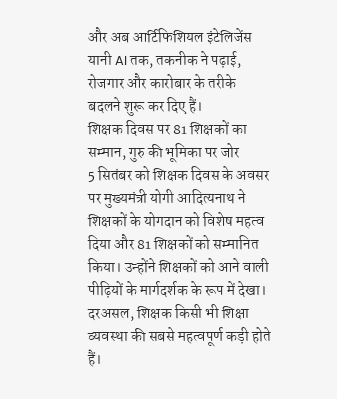और अब आर्टिफिशियल इंटेलिजेंस यानी AI तक, तकनीक ने पढ़ाई, रोजगार और कारोबार के तरीके बदलने शुरू कर दिए हैं।
शिक्षक दिवस पर 81 शिक्षकों का सम्मान, गुरु की भूमिका पर जोर
5 सितंबर को शिक्षक दिवस के अवसर पर मुख्यमंत्री योगी आदित्यनाथ ने शिक्षकों के योगदान को विशेष महत्व दिया और 81 शिक्षकों को सम्मानित किया। उन्होंने शिक्षकों को आने वाली पीढ़ियों के मार्गदर्शक के रूप में देखा।
दरअसल, शिक्षक किसी भी शिक्षा व्यवस्था की सबसे महत्वपूर्ण कड़ी होते हैं।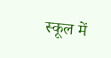स्कूल में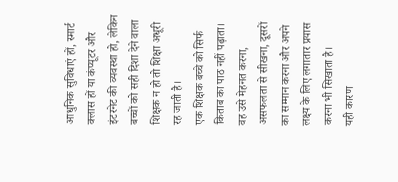आधुनिक सुविधाएं हों, स्मार्ट क्लास हों या कंप्यूटर और इंटरनेट की व्यवस्था हो, लेकिन बच्चों को सही दिशा देने वाला शिक्षक न हो तो शिक्षा अधूरी रह जाती है।
एक शिक्षक बच्चे को सिर्फ किताब का पाठ नहीं पढ़ाता। वह उसे मेहनत करना, असफलता से सीखना, दूसरों का सम्मान करना और अपने लक्ष्य के लिए लगातार प्रयास करना भी सिखाता है।
यही कारण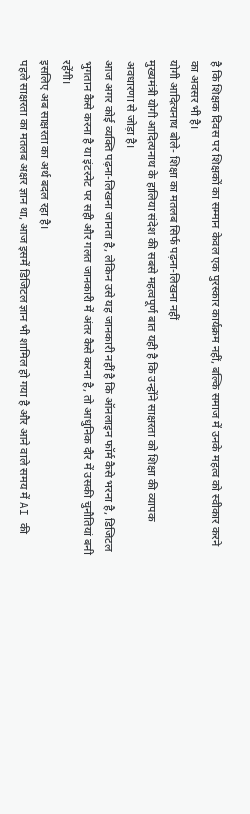है कि शिक्षक दिवस पर शिक्षकों का सम्मान केवल एक पुरस्कार कार्यक्रम नहीं, बल्कि समाज में उनके महत्व को स्वीकार करने का अवसर भी है।
योगी आदित्यनाथ बोले- शिक्षा का मतलब सिर्फ पढ़ना-लिखना नहीं
मुख्यमंत्री योगी आदित्यनाथ के हालिया संदेश की सबसे महत्वपूर्ण बात यही है कि उन्होंने साक्षरता को शिक्षा की व्यापक अवधारणा से जोड़ा है।
आज अगर कोई व्यक्ति पढ़ना-लिखना जानता है, लेकिन उसे यह जानकारी नहीं है कि ऑनलाइन फॉर्म कैसे भरना है, डिजिटल भुगतान कैसे करना है या इंटरनेट पर सही और गलत जानकारी में अंतर कैसे करना है, तो आधुनिक दौर में उसकी चुनौतियां बनी रहेंगी।
इसलिए अब साक्षरता का अर्थ बदल रहा है।
पहले साक्षरता का मतलब अक्षर ज्ञान था, आज इसमें डिजिटल ज्ञान भी शामिल हो गया है और आने वाले समय में AI की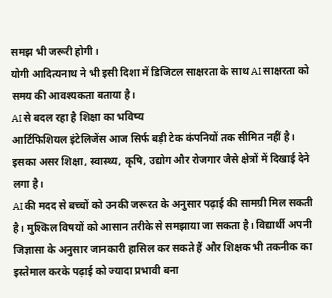समझ भी जरूरी होगी।
योगी आदित्यनाथ ने भी इसी दिशा में डिजिटल साक्षरता के साथ AI साक्षरता को समय की आवश्यकता बताया है।
AI से बदल रहा है शिक्षा का भविष्य
आर्टिफिशियल इंटेलिजेंस आज सिर्फ बड़ी टेक कंपनियों तक सीमित नहीं है। इसका असर शिक्षा, स्वास्थ्य, कृषि, उद्योग और रोजगार जैसे क्षेत्रों में दिखाई देने लगा है।
AI की मदद से बच्चों को उनकी जरूरत के अनुसार पढ़ाई की सामग्री मिल सकती है। मुश्किल विषयों को आसान तरीके से समझाया जा सकता है। विद्यार्थी अपनी जिज्ञासा के अनुसार जानकारी हासिल कर सकते हैं और शिक्षक भी तकनीक का इस्तेमाल करके पढ़ाई को ज्यादा प्रभावी बना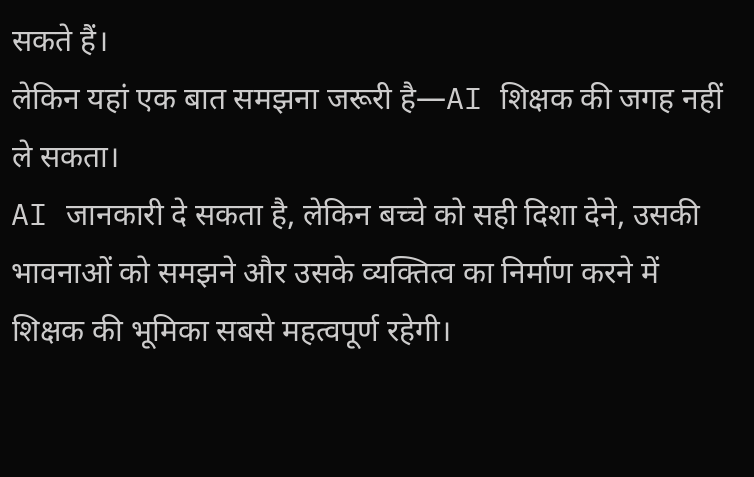सकते हैं।
लेकिन यहां एक बात समझना जरूरी है—AI शिक्षक की जगह नहीं ले सकता।
AI जानकारी दे सकता है, लेकिन बच्चे को सही दिशा देने, उसकी भावनाओं को समझने और उसके व्यक्तित्व का निर्माण करने में शिक्षक की भूमिका सबसे महत्वपूर्ण रहेगी।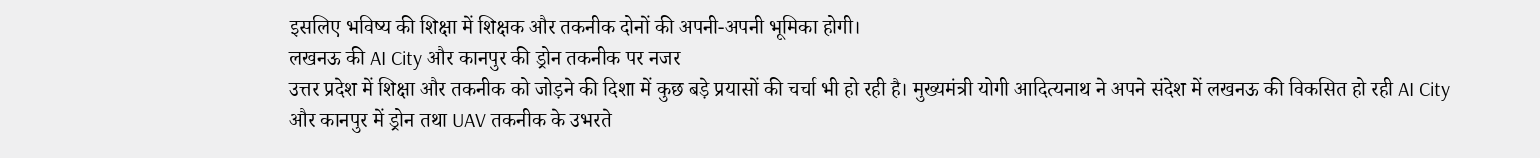इसलिए भविष्य की शिक्षा में शिक्षक और तकनीक दोनों की अपनी-अपनी भूमिका होगी।
लखनऊ की AI City और कानपुर की ड्रोन तकनीक पर नजर
उत्तर प्रदेश में शिक्षा और तकनीक को जोड़ने की दिशा में कुछ बड़े प्रयासों की चर्चा भी हो रही है। मुख्यमंत्री योगी आदित्यनाथ ने अपने संदेश में लखनऊ की विकसित हो रही AI City और कानपुर में ड्रोन तथा UAV तकनीक के उभरते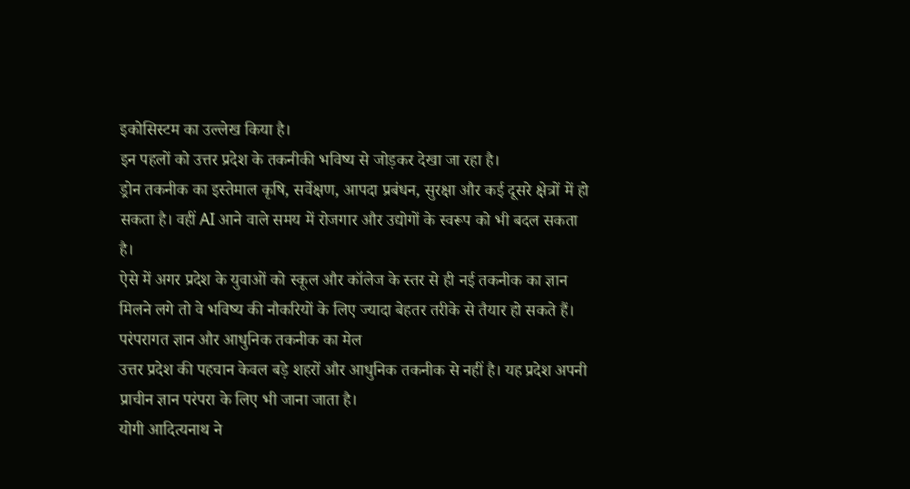इकोसिस्टम का उल्लेख किया है।
इन पहलों को उत्तर प्रदेश के तकनीकी भविष्य से जोड़कर देखा जा रहा है।
ड्रोन तकनीक का इस्तेमाल कृषि, सर्वेक्षण, आपदा प्रबंधन, सुरक्षा और कई दूसरे क्षेत्रों में हो सकता है। वहीं AI आने वाले समय में रोजगार और उद्योगों के स्वरूप को भी बदल सकता है।
ऐसे में अगर प्रदेश के युवाओं को स्कूल और कॉलेज के स्तर से ही नई तकनीक का ज्ञान मिलने लगे तो वे भविष्य की नौकरियों के लिए ज्यादा बेहतर तरीके से तैयार हो सकते हैं।
परंपरागत ज्ञान और आधुनिक तकनीक का मेल
उत्तर प्रदेश की पहचान केवल बड़े शहरों और आधुनिक तकनीक से नहीं है। यह प्रदेश अपनी प्राचीन ज्ञान परंपरा के लिए भी जाना जाता है।
योगी आदित्यनाथ ने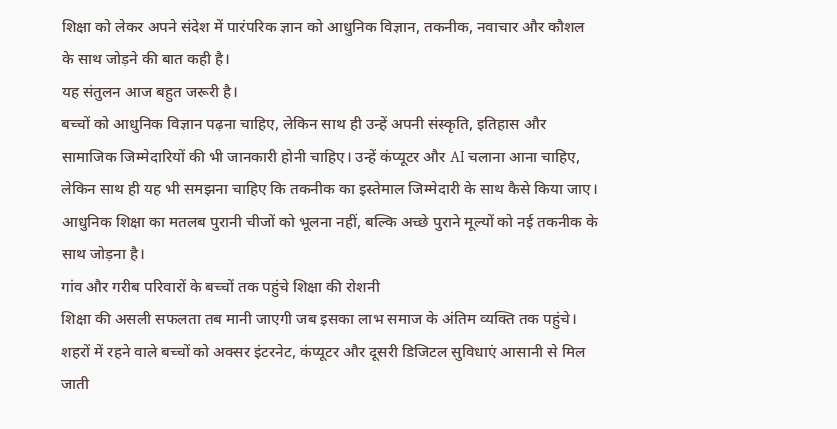शिक्षा को लेकर अपने संदेश में पारंपरिक ज्ञान को आधुनिक विज्ञान, तकनीक, नवाचार और कौशल के साथ जोड़ने की बात कही है।
यह संतुलन आज बहुत जरूरी है।
बच्चों को आधुनिक विज्ञान पढ़ना चाहिए, लेकिन साथ ही उन्हें अपनी संस्कृति, इतिहास और सामाजिक जिम्मेदारियों की भी जानकारी होनी चाहिए। उन्हें कंप्यूटर और AI चलाना आना चाहिए, लेकिन साथ ही यह भी समझना चाहिए कि तकनीक का इस्तेमाल जिम्मेदारी के साथ कैसे किया जाए।
आधुनिक शिक्षा का मतलब पुरानी चीजों को भूलना नहीं, बल्कि अच्छे पुराने मूल्यों को नई तकनीक के साथ जोड़ना है।
गांव और गरीब परिवारों के बच्चों तक पहुंचे शिक्षा की रोशनी
शिक्षा की असली सफलता तब मानी जाएगी जब इसका लाभ समाज के अंतिम व्यक्ति तक पहुंचे।
शहरों में रहने वाले बच्चों को अक्सर इंटरनेट, कंप्यूटर और दूसरी डिजिटल सुविधाएं आसानी से मिल जाती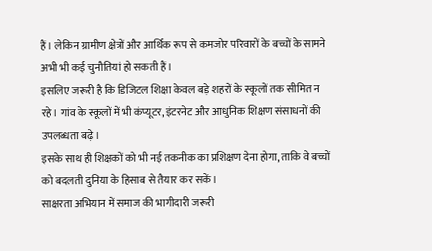हैं। लेकिन ग्रामीण क्षेत्रों और आर्थिक रूप से कमजोर परिवारों के बच्चों के सामने अभी भी कई चुनौतियां हो सकती हैं।
इसलिए जरूरी है कि डिजिटल शिक्षा केवल बड़े शहरों के स्कूलों तक सीमित न रहे। गांव के स्कूलों में भी कंप्यूटर, इंटरनेट और आधुनिक शिक्षण संसाधनों की उपलब्धता बढ़े।
इसके साथ ही शिक्षकों को भी नई तकनीक का प्रशिक्षण देना होगा, ताकि वे बच्चों को बदलती दुनिया के हिसाब से तैयार कर सकें।
साक्षरता अभियान में समाज की भागीदारी जरूरी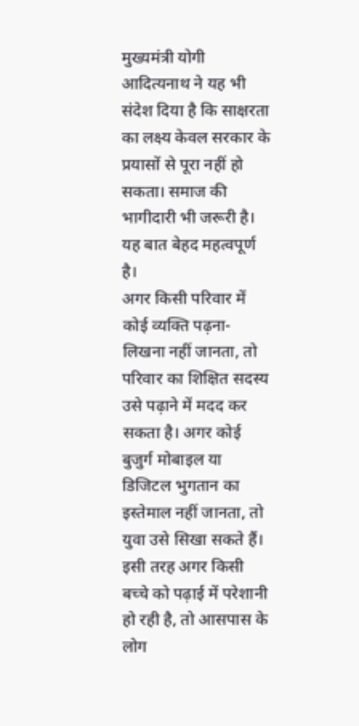मुख्यमंत्री योगी आदित्यनाथ ने यह भी संदेश दिया है कि साक्षरता का लक्ष्य केवल सरकार के प्रयासों से पूरा नहीं हो सकता। समाज की भागीदारी भी जरूरी है।
यह बात बेहद महत्वपूर्ण है।
अगर किसी परिवार में कोई व्यक्ति पढ़ना-लिखना नहीं जानता, तो परिवार का शिक्षित सदस्य उसे पढ़ाने में मदद कर सकता है। अगर कोई बुजुर्ग मोबाइल या डिजिटल भुगतान का इस्तेमाल नहीं जानता, तो युवा उसे सिखा सकते हैं।
इसी तरह अगर किसी बच्चे को पढ़ाई में परेशानी हो रही है, तो आसपास के लोग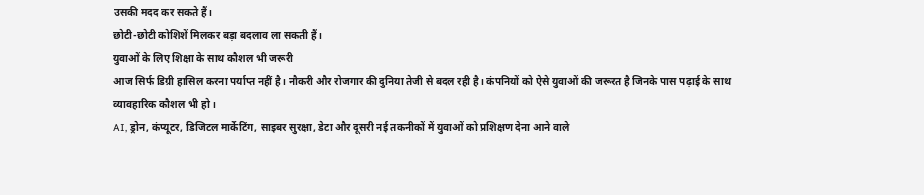उसकी मदद कर सकते हैं।
छोटी-छोटी कोशिशें मिलकर बड़ा बदलाव ला सकती हैं।
युवाओं के लिए शिक्षा के साथ कौशल भी जरूरी
आज सिर्फ डिग्री हासिल करना पर्याप्त नहीं है। नौकरी और रोजगार की दुनिया तेजी से बदल रही है। कंपनियों को ऐसे युवाओं की जरूरत है जिनके पास पढ़ाई के साथ व्यावहारिक कौशल भी हो।
AI, ड्रोन, कंप्यूटर, डिजिटल मार्केटिंग, साइबर सुरक्षा, डेटा और दूसरी नई तकनीकों में युवाओं को प्रशिक्षण देना आने वाले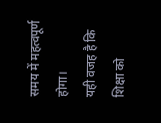समय में महत्वपूर्ण होगा।
यही वजह है कि शिक्षा को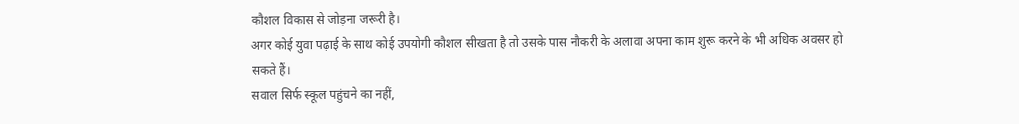कौशल विकास से जोड़ना जरूरी है।
अगर कोई युवा पढ़ाई के साथ कोई उपयोगी कौशल सीखता है तो उसके पास नौकरी के अलावा अपना काम शुरू करने के भी अधिक अवसर हो सकते हैं।
सवाल सिर्फ स्कूल पहुंचने का नहीं,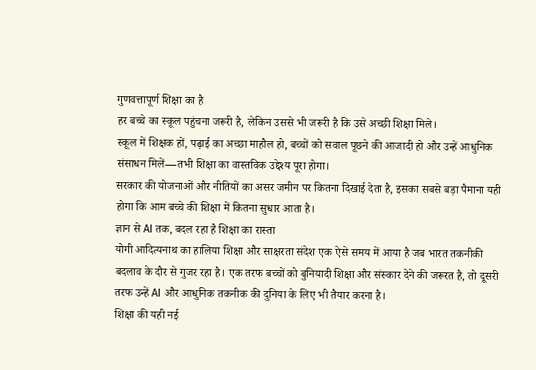गुणवत्तापूर्ण शिक्षा का है
हर बच्चे का स्कूल पहुंचना जरूरी है, लेकिन उससे भी जरूरी है कि उसे अच्छी शिक्षा मिले।
स्कूल में शिक्षक हों, पढ़ाई का अच्छा माहौल हो, बच्चों को सवाल पूछने की आजादी हो और उन्हें आधुनिक संसाधन मिलें—तभी शिक्षा का वास्तविक उद्देश्य पूरा होगा।
सरकार की योजनाओं और नीतियों का असर जमीन पर कितना दिखाई देता है, इसका सबसे बड़ा पैमाना यही होगा कि आम बच्चे की शिक्षा में कितना सुधार आता है।
ज्ञान से AI तक, बदल रहा है शिक्षा का रास्ता
योगी आदित्यनाथ का हालिया शिक्षा और साक्षरता संदेश एक ऐसे समय में आया है जब भारत तकनीकी बदलाव के दौर से गुजर रहा है। एक तरफ बच्चों को बुनियादी शिक्षा और संस्कार देने की जरूरत है, तो दूसरी तरफ उन्हें AI और आधुनिक तकनीक की दुनिया के लिए भी तैयार करना है।
शिक्षा की यही नई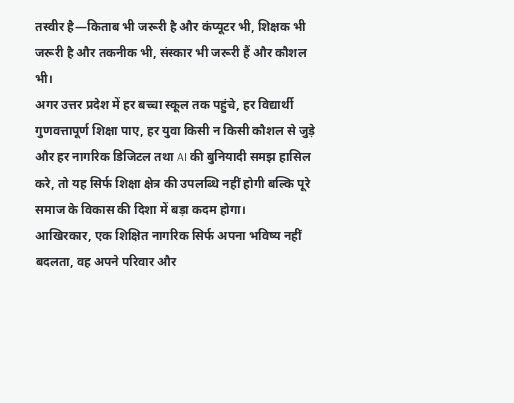तस्वीर है—किताब भी जरूरी है और कंप्यूटर भी, शिक्षक भी जरूरी है और तकनीक भी, संस्कार भी जरूरी हैं और कौशल भी।
अगर उत्तर प्रदेश में हर बच्चा स्कूल तक पहुंचे, हर विद्यार्थी गुणवत्तापूर्ण शिक्षा पाए, हर युवा किसी न किसी कौशल से जुड़े और हर नागरिक डिजिटल तथा AI की बुनियादी समझ हासिल करे, तो यह सिर्फ शिक्षा क्षेत्र की उपलब्धि नहीं होगी बल्कि पूरे समाज के विकास की दिशा में बड़ा कदम होगा।
आखिरकार, एक शिक्षित नागरिक सिर्फ अपना भविष्य नहीं बदलता, वह अपने परिवार और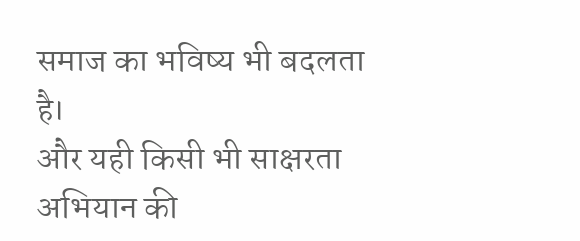समाज का भविष्य भी बदलता है।
और यही किसी भी साक्षरता अभियान की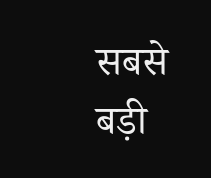सबसे बड़ी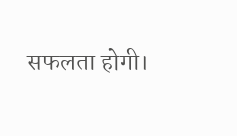सफलता होगी।